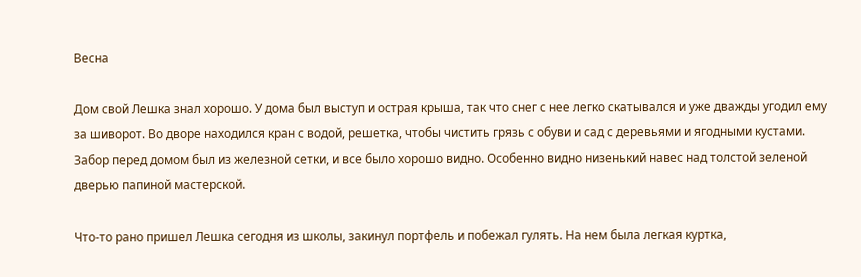Весна

Дом свой Лешка знал хорошо. У дома был выступ и острая крыша, так что снег с нее легко скатывался и уже дважды угодил ему за шиворот. Во дворе находился кран с водой, решетка, чтобы чистить грязь с обуви и сад с деревьями и ягодными кустами. Забор перед домом был из железной сетки, и все было хорошо видно. Особенно видно низенький навес над толстой зеленой дверью папиной мастерской.

Что-то рано пришел Лешка сегодня из школы, закинул портфель и побежал гулять. На нем была легкая куртка,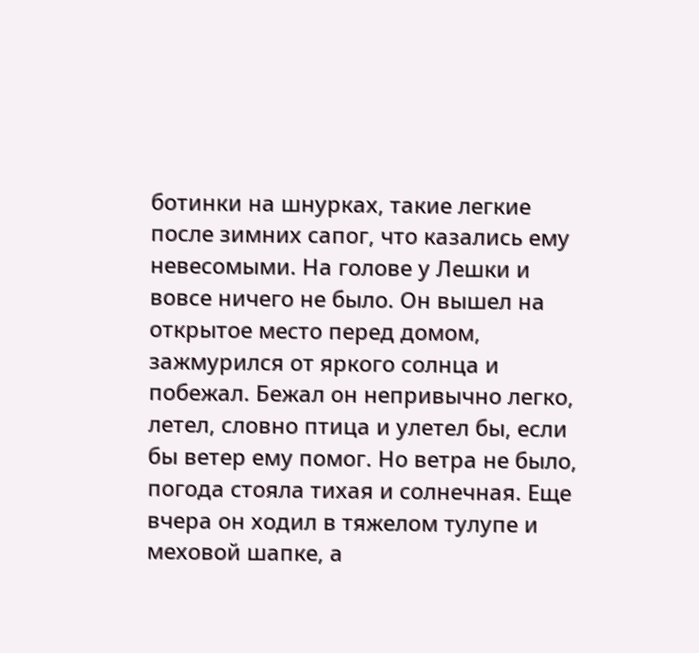ботинки на шнурках, такие легкие после зимних сапог, что казались ему невесомыми. На голове у Лешки и вовсе ничего не было. Он вышел на открытое место перед домом, зажмурился от яркого солнца и побежал. Бежал он непривычно легко, летел, словно птица и улетел бы, если бы ветер ему помог. Но ветра не было, погода стояла тихая и солнечная. Еще вчера он ходил в тяжелом тулупе и меховой шапке, а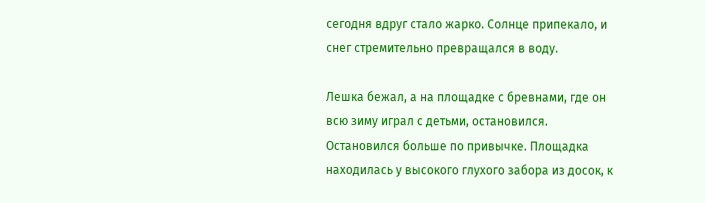сегодня вдруг стало жарко. Солнце припекало, и снег стремительно превращался в воду.

Лешка бежал, а на площадке с бревнами, где он всю зиму играл с детьми, остановился. Остановился больше по привычке. Площадка находилась у высокого глухого забора из досок, к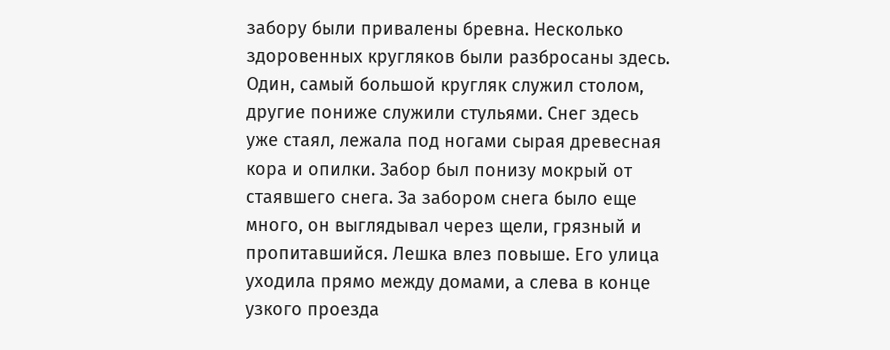забору были привалены бревна. Несколько здоровенных кругляков были разбросаны здесь. Один, самый большой кругляк служил столом, другие пониже служили стульями. Снег здесь уже стаял, лежала под ногами сырая древесная кора и опилки. Забор был понизу мокрый от стаявшего снега. За забором снега было еще много, он выглядывал через щели, грязный и пропитавшийся. Лешка влез повыше. Его улица уходила прямо между домами, а слева в конце узкого проезда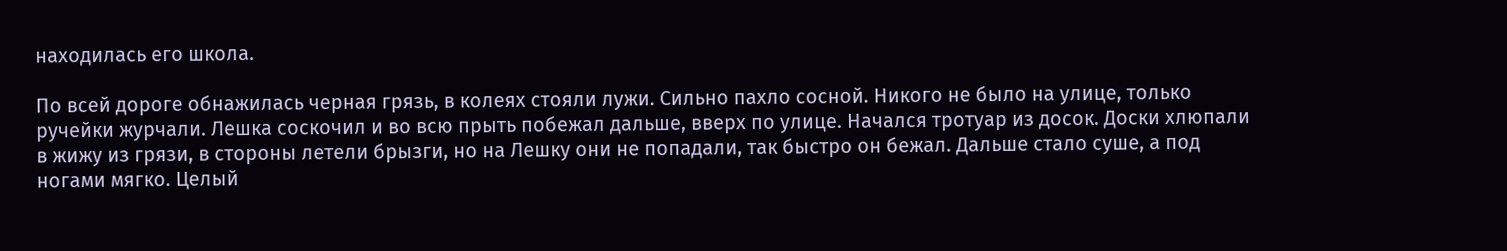находилась его школа.

По всей дороге обнажилась черная грязь, в колеях стояли лужи. Сильно пахло сосной. Никого не было на улице, только ручейки журчали. Лешка соскочил и во всю прыть побежал дальше, вверх по улице. Начался тротуар из досок. Доски хлюпали в жижу из грязи, в стороны летели брызги, но на Лешку они не попадали, так быстро он бежал. Дальше стало суше, а под ногами мягко. Целый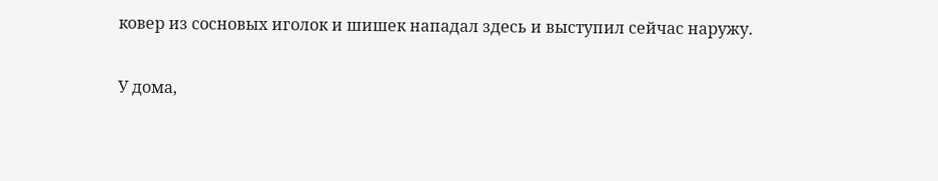ковер из сосновых иголок и шишек нападал здесь и выступил сейчас наружу.

У дома,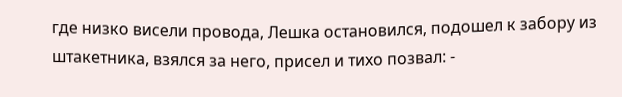где низко висели провода, Лешка остановился, подошел к забору из штакетника, взялся за него, присел и тихо позвал: -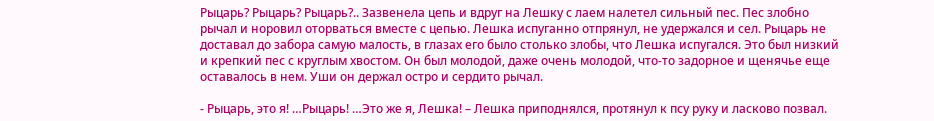Рыцарь? Рыцарь? Рыцарь?.. Зазвенела цепь и вдруг на Лешку с лаем налетел сильный пес. Пес злобно рычал и норовил оторваться вместе с цепью. Лешка испуганно отпрянул, не удержался и сел. Рыцарь не доставал до забора самую малость, в глазах его было столько злобы, что Лешка испугался. Это был низкий и крепкий пес с круглым хвостом. Он был молодой, даже очень молодой, что-то задорное и щенячье еще оставалось в нем. Уши он держал остро и сердито рычал.

- Рыцарь, это я! …Рыцарь! …Это же я, Лешка! – Лешка приподнялся, протянул к псу руку и ласково позвал.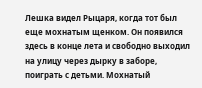Лешка видел Рыцаря, когда тот был еще мохнатым щенком. Он появился здесь в конце лета и свободно выходил на улицу через дырку в заборе, поиграть с детьми. Мохнатый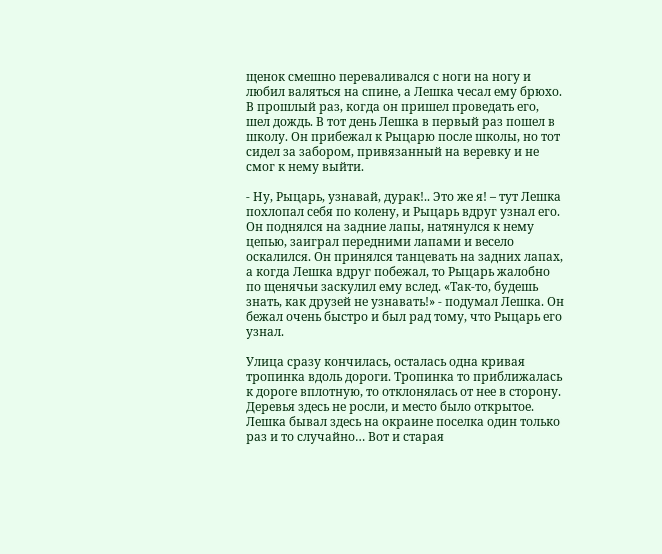щенок смешно переваливался с ноги на ногу и любил валяться на спине, а Лешка чесал ему брюхо. В прошлый раз, когда он пришел проведать его, шел дождь. В тот день Лешка в первый раз пошел в школу. Он прибежал к Рыцарю после школы, но тот сидел за забором, привязанный на веревку и не смог к нему выйти.

- Ну, Рыцарь, узнавай, дурак!.. Это же я! – тут Лешка похлопал себя по колену, и Рыцарь вдруг узнал его. Он поднялся на задние лапы, натянулся к нему цепью, заиграл передними лапами и весело оскалился. Он принялся танцевать на задних лапах, а когда Лешка вдруг побежал, то Рыцарь жалобно по щенячьи заскулил ему вслед. «Так-то, будешь знать, как друзей не узнавать!» - подумал Лешка. Он бежал очень быстро и был рад тому, что Рыцарь его узнал.

Улица сразу кончилась, осталась одна кривая тропинка вдоль дороги. Тропинка то приближалась к дороге вплотную, то отклонялась от нее в сторону. Деревья здесь не росли, и место было открытое. Лешка бывал здесь на окраине поселка один только раз и то случайно… Вот и старая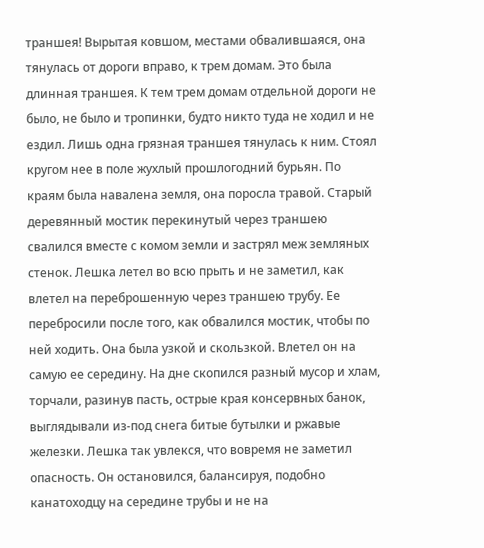траншея! Вырытая ковшом, местами обвалившаяся, она тянулась от дороги вправо, к трем домам. Это была длинная траншея. К тем трем домам отдельной дороги не было, не было и тропинки, будто никто туда не ходил и не ездил. Лишь одна грязная траншея тянулась к ним. Стоял кругом нее в поле жухлый прошлогодний бурьян. По краям была навалена земля, она поросла травой. Старый деревянный мостик перекинутый через траншею свалился вместе с комом земли и застрял меж земляных стенок. Лешка летел во всю прыть и не заметил, как влетел на переброшенную через траншею трубу. Ее перебросили после того, как обвалился мостик, чтобы по ней ходить. Она была узкой и скользкой. Влетел он на самую ее середину. На дне скопился разный мусор и хлам, торчали, разинув пасть, острые края консервных банок, выглядывали из-под снега битые бутылки и ржавые железки. Лешка так увлекся, что вовремя не заметил опасность. Он остановился, балансируя, подобно канатоходцу на середине трубы и не на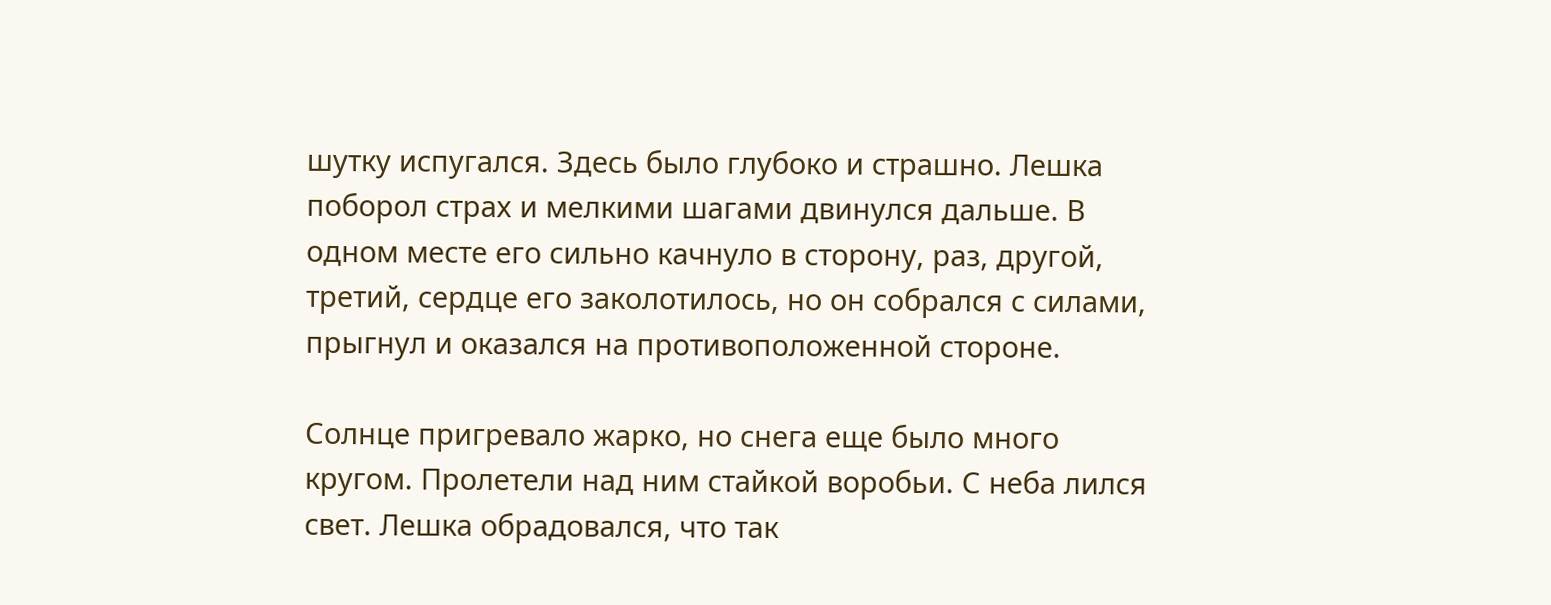шутку испугался. Здесь было глубоко и страшно. Лешка поборол страх и мелкими шагами двинулся дальше. В одном месте его сильно качнуло в сторону, раз, другой, третий, сердце его заколотилось, но он собрался с силами, прыгнул и оказался на противоположенной стороне.

Солнце пригревало жарко, но снега еще было много кругом. Пролетели над ним стайкой воробьи. С неба лился свет. Лешка обрадовался, что так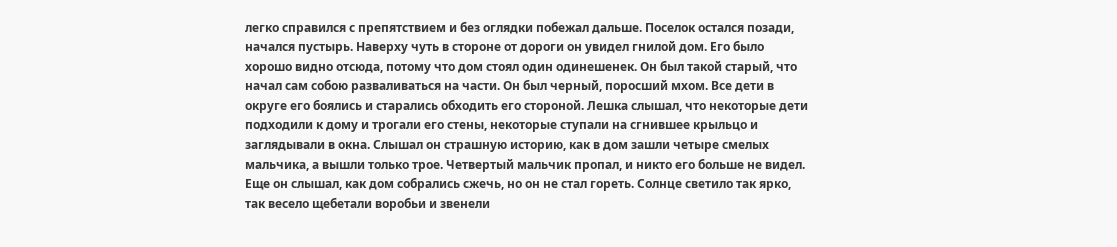легко справился с препятствием и без оглядки побежал дальше. Поселок остался позади, начался пустырь. Наверху чуть в стороне от дороги он увидел гнилой дом. Его было хорошо видно отсюда, потому что дом стоял один одинешенек. Он был такой старый, что начал сам собою разваливаться на части. Он был черный, поросший мхом. Все дети в округе его боялись и старались обходить его стороной. Лешка слышал, что некоторые дети подходили к дому и трогали его стены, некоторые ступали на сгнившее крыльцо и заглядывали в окна. Слышал он страшную историю, как в дом зашли четыре смелых мальчика, а вышли только трое. Четвертый мальчик пропал, и никто его больше не видел. Еще он слышал, как дом собрались сжечь, но он не стал гореть. Солнце светило так ярко, так весело щебетали воробьи и звенели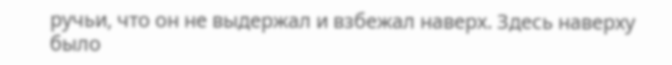ручьи, что он не выдержал и взбежал наверх. Здесь наверху было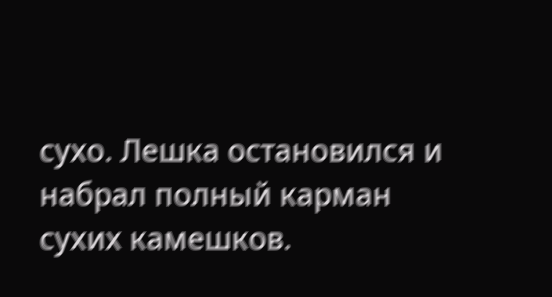сухо. Лешка остановился и набрал полный карман сухих камешков.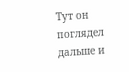Тут он поглядел дальше и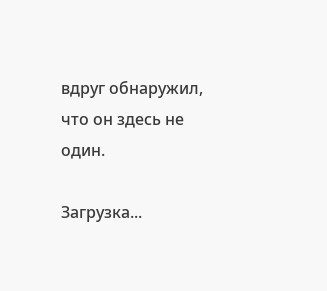вдруг обнаружил, что он здесь не один.

Загрузка...